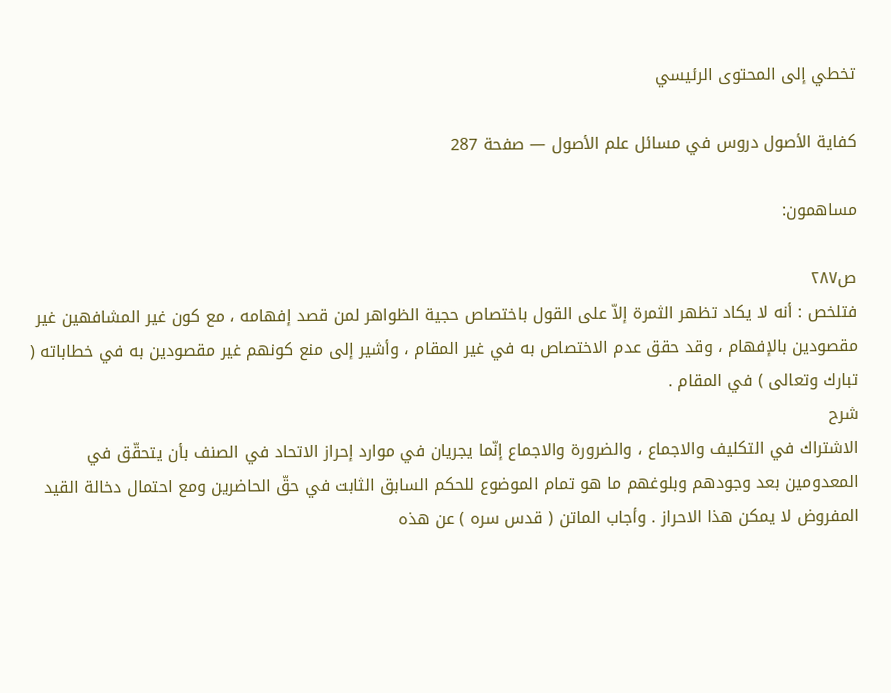تخطي إلى المحتوى الرئيسي

كفاية الأصول دروس في مسائل علم الأصول — صفحة 287

مساهمون:

ص٢٨٧
فتلخص : أنه لا يكاد تظهر الثمرة إلاّ على القول باختصاص حجية الظواهر لمن قصد إفهامه ، مع كون غير المشافهين غير مقصودين بالإفهام ، وقد حقق عدم الاختصاص به في غير المقام ، وأشير إلى منع كونهم غير مقصودين به في خطاباته ( تبارك وتعالى ) في المقام .
شرح
الاشتراك في التكليف والاجماع ، والضرورة والاجماع إنّما يجريان في موارد إحراز الاتحاد في الصنف بأن يتحقّق في المعدومين بعد وجودهم وبلوغهم ما هو تمام الموضوع للحكم السابق الثابت في حقّ الحاضرين ومع احتمال دخالة القيد المفروض لا يمكن هذا الاحراز . وأجاب الماتن ( قدس سره ) عن هذه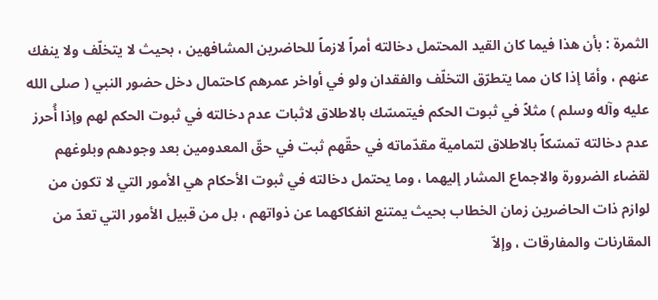الثمرة : بأن هذا فيما كان القيد المحتمل دخالته أمراً لازماً للحاضرين المشافهين ، بحيث لا يتخلّف ولا ينفك عنهم ، وأمّا إذا كان مما يتطرّق التخلّف والفقدان ولو في أواخر عمرهم كاحتمال دخل حضور النبي ( صلى الله عليه وآله وسلم ) مثلاً في ثبوت الحكم فيتمسّك بالاطلاق لاثبات عدم دخالته في ثبوت الحكم لهم وإذا أُحرز عدم دخالته تمسّكاً بالاطلاق لتمامية مقدّماته في حقّهم ثبت في حقّ المعدومين بعد وجودهم وبلوغهم لقضاء الضرورة والاجماع المشار إليهما ، وما يحتمل دخالته في ثبوت الأحكام هي الأمور التي لا تكون من لوازم ذات الحاضرين زمان الخطاب بحيث يمتنع انفكاكهما عن ذواتهم ، بل من قبيل الأمور التي تعدّ من المقارنات والمفارقات ، وإلاّ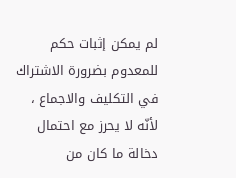لم يمكن إثبات حكم للمعدوم بضرورة الاشتراك في التكليف والاجماع ، لأنّه لا يحرز مع احتمال دخالة ما كان من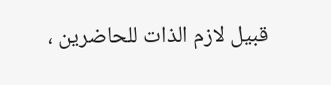قبيل لازم الذات للحاضرين ،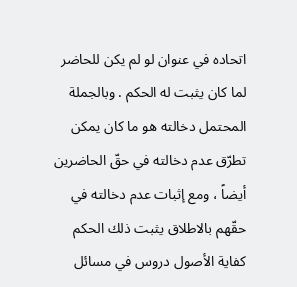اتحاده في عنوان لو لم يكن للحاضر لما كان يثبت له الحكم . وبالجملة المحتمل دخالته هو ما كان يمكن تطرّق عدم دخالته في حقّ الحاضرين أيضاً ، ومع إثبات عدم دخالته في حقّهم بالاطلاق يثبت ذلك الحكم
كفاية الأصول دروس في مسائل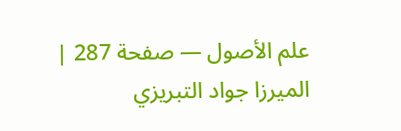علم الأصول — صفحة 287 | الميرزا جواد التبريزي